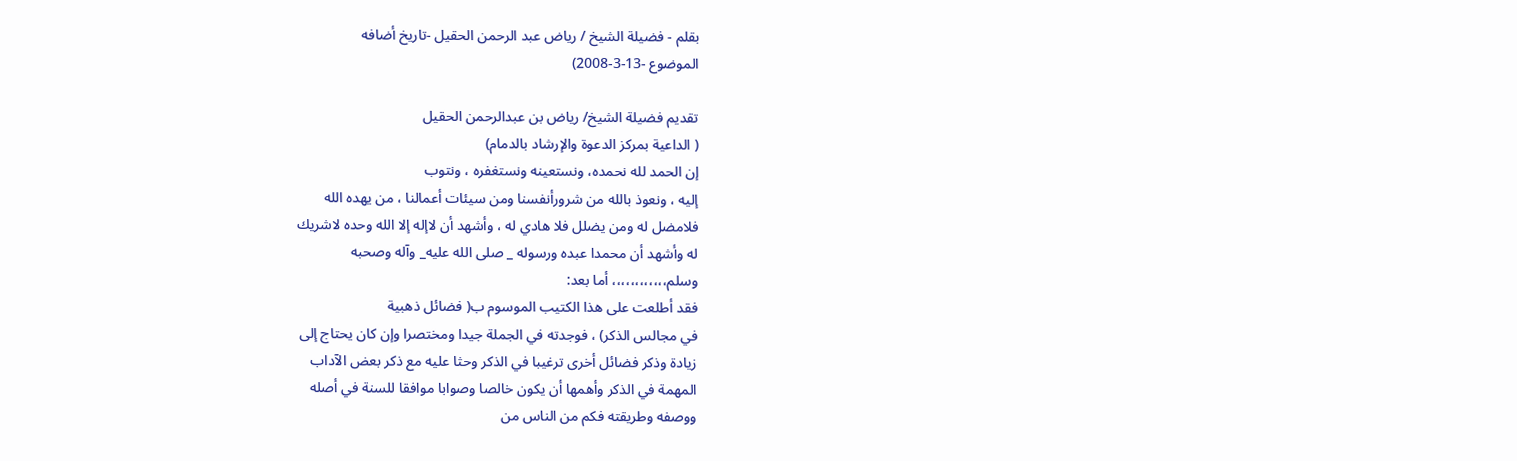بقلم - فضيلة الشيخ / رياض عبد الرحمن الحقيل -تاريخ أضافه
الموضوع -13-3-2008)

تقديم فضيلة الشيخ/ رياض بن عبدالرحمن الحقيل
( الداعية بمركز الدعوة والإرشاد بالدمام)
إن الحمد لله نحمده، ونستعينه ونستغفره ، ونتوب
إليه ، ونعوذ بالله من شرورأنفسنا ومن سيئات أعمالنا ، من يهده الله
فلامضل له ومن يضلل فلا هادي له ، وأشهد أن لاإله إلا الله وحده لاشريك
له وأشهد أن محمدا عبده ورسوله _ صلى الله عليه_ وآله وصحبه
وسلم،،،،،،،،،،،، أما بعد:
فقد أطلعت على هذا الكتيب الموسوم ب( فضائل ذهبية
في مجالس الذكر) ، فوجدته في الجملة جيدا ومختصرا وإن كان يحتاج إلى
زيادة وذكر فضائل أخرى ترغيبا في الذكر وحثا عليه مع ذكر بعض الآداب
المهمة في الذكر وأهمها أن يكون خالصا وصوابا موافقا للسنة في أصله
ووصفه وطريقته فكم من الناس من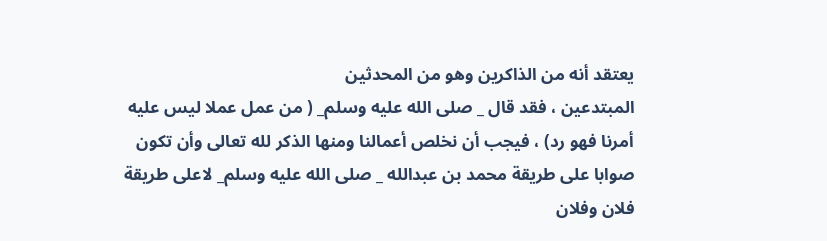يعتقد أنه من الذاكرين وهو من المحدثين
المبتدعين ، فقد قال _ صلى الله عليه وسلم_ ( من عمل عملا ليس عليه
أمرنا فهو رد) ، فيجب أن نخلص أعمالنا ومنها الذكر لله تعالى وأن تكون
صوابا على طريقة محمد بن عبدالله _ صلى الله عليه وسلم_ لاعلى طريقة
فلان وفلان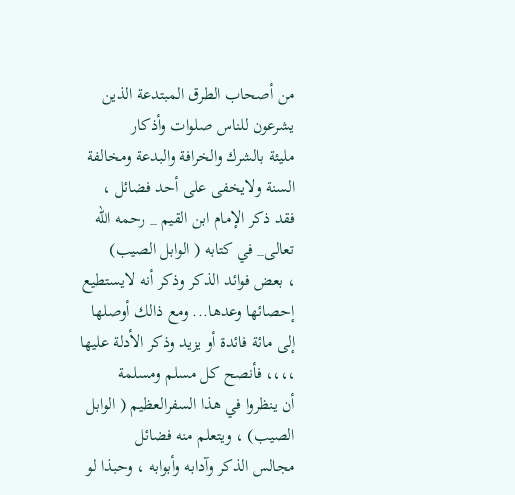من أصحاب الطرق المبتدعة الذين يشرعون للناس صلوات وأذكار
مليئة بالشرك والخرافة والبدعة ومخالفة السنة ولايخفى على أحد فضائل ،
فقد ذكر الإمام ابن القيم _ رحمه الله تعالى_ في كتابه ( الوابل الصيب)
، بعض فوائد الذكر وذكر أنه لايستطيع إحصائها وعدها... ومع ذالك أوصلها
إلى مائة فائدة أو يزيد وذكر الأدلة عليها ،،،، فأنصح كل مسلم ومسلمة
أن ينظروا في هذا السفرالعظيم ( الوابل الصيب) ، ويتعلم منه فضائل
مجالس الذكر وآدابه وأبوابه ، وحبذا لو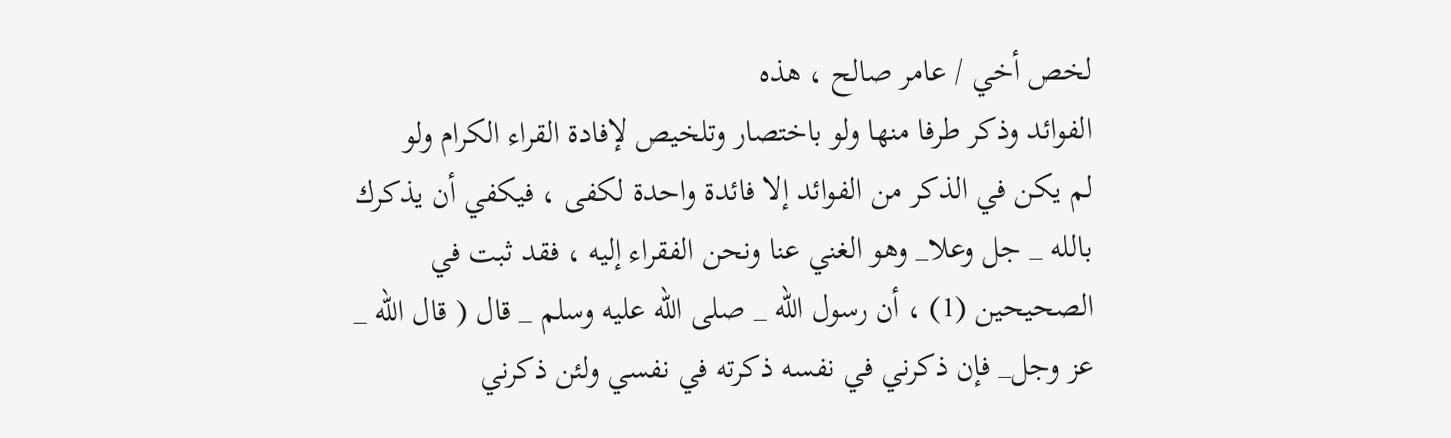لخص أخي / عامر صالح ، هذه
الفوائد وذكر طرفا منها ولو باختصار وتلخيص لإفادة القراء الكرام ولو
لم يكن في الذكر من الفوائد إلا فائدة واحدة لكفى ، فيكفي أن يذكرك
بالله _ جل وعلا_ وهو الغني عنا ونحن الفقراء إليه ، فقد ثبت في
الصحيحين (1) ، أن رسول الله _ صلى الله عليه وسلم _ قال ( قال الله _
عز وجل_ فإن ذكرني في نفسه ذكرته في نفسي ولئن ذكرني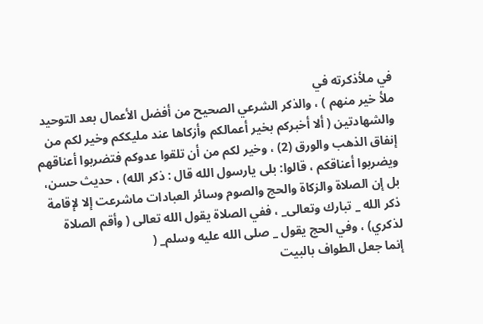في ملأذكرته في
ملأ خير منهم ) ، والذكر الشرعي الصحيح من أفضل الأعمال بعد التوحيد
والشهادتين ( ألا أخبركم بخير أعمالكم وأزكاها عند مليككم وخير لكم من
إنفاق الذهب والورق (2) ، وخير لكم من أن تلقوا عدوكم فتضربوا أعناقهم
ويضربوا أعناقكم ، قالوا: بلى يارسول الله قال : ذكر الله) ، حديث حسن،
بل إن الصلاة والزكاة والحج والصوم وسائر العبادات ماشرعت إلا لإقامة
ذكر الله _ تبارك وتعالى_ ، ففي الصلاة يقول الله تعالى ( وأقم الصلاة
لذكري) ، وفي الحج يقول _ صلى الله عليه وسلم_ (
إنما جعل الطواف بالبيت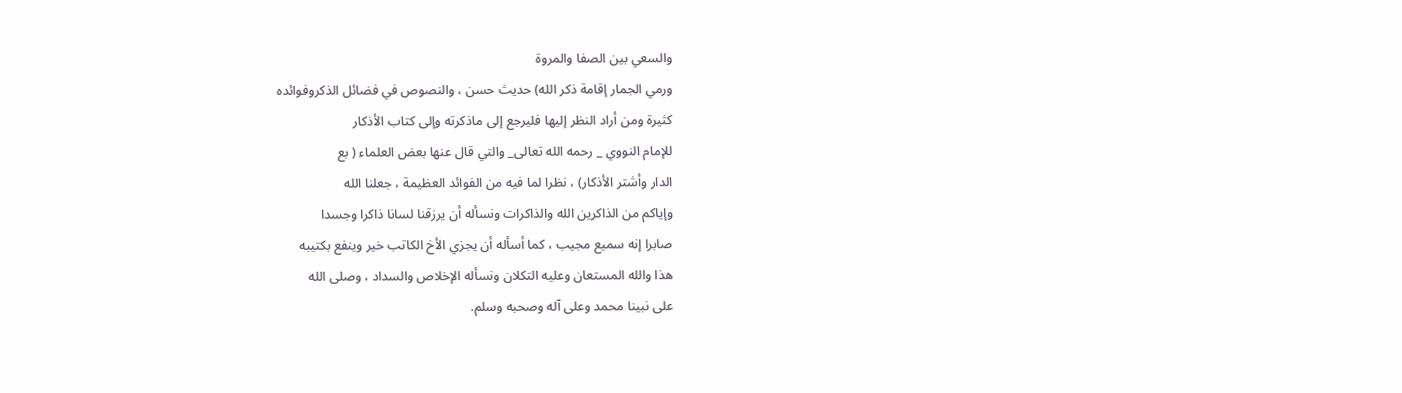والسعي بين الصفا والمروة
ورمي الجمار إقامة ذكر الله) حديث حسن ، والنصوص في فضائل الذكروفوائده
كثيرة ومن أراد النظر إليها فليرجع إلى ماذكرته وإلى كتاب الأذكار
للإمام النووي _ رحمه الله تعالى_ والتي قال عنها بعض العلماء ( بع
الدار وأشتر الأذكار) ، نظرا لما فيه من الفوائد العظيمة ، جعلنا الله
وإياكم من الذاكرين الله والذاكرات ونسأله أن يرزقنا لسانا ذاكرا وجسدا
صابرا إنه سميع مجيب ، كما أسأله أن يجزي الأخ الكاتب خير وينفع بكتيبه
هذا والله المستعان وعليه التكلان ونسأله الإخلاص والسداد ، وصلى الله
على نبينا محمد وعلى آله وصحبه وسلم.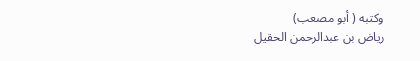وكتبه ( أبو مصعب)
رياض بن عبدالرحمن الحقيل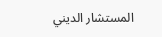المستشار الديني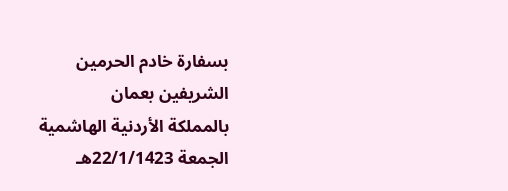بسفارة خادم الحرمين
الشريفين بعمان
بالمملكة الأردنية الهاشمية
الجمعة 22/1/1423هـ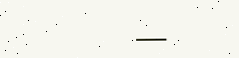___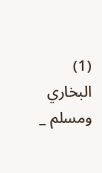(1)
البخاري ومسلم _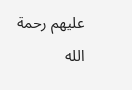عليهم رحمة الله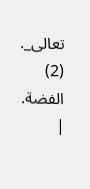تعالى_.
(2)
الفضة.
|